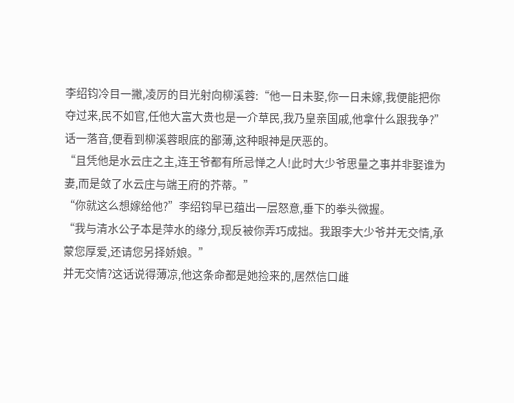李绍钧冷目一撇,凌厉的目光射向柳溪蓉:“他一日未娶,你一日未嫁,我便能把你夺过来,民不如官,任他大富大贵也是一介草民,我乃皇亲国戚,他拿什么跟我争?”
话一落音,便看到柳溪蓉眼底的鄙薄,这种眼神是厌恶的。
“且凭他是水云庄之主,连王爷都有所忌惮之人!此时大少爷思量之事并非娶谁为妻,而是敛了水云庄与端王府的芥蒂。”
“你就这么想嫁给他?”李绍钧早已蕴出一层怒意,垂下的拳头微握。
“我与清水公子本是萍水的缘分,现反被你弄巧成拙。我跟李大少爷并无交情,承蒙您厚爱,还请您另择娇娘。”
并无交情?这话说得薄凉,他这条命都是她捡来的,居然信口雌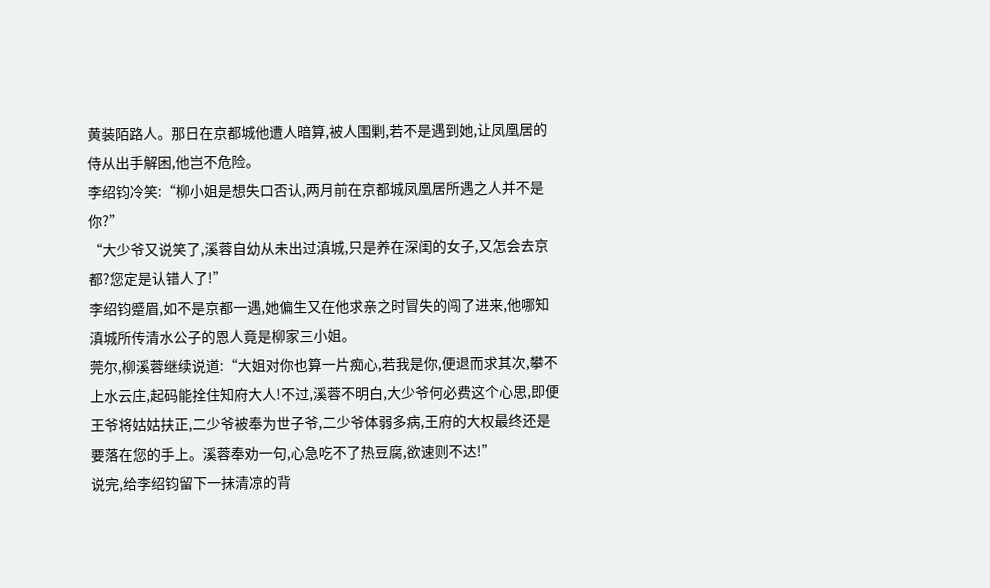黄装陌路人。那日在京都城他遭人暗算,被人围剿,若不是遇到她,让凤凰居的侍从出手解困,他岂不危险。
李绍钧冷笑:“柳小姐是想失口否认,两月前在京都城凤凰居所遇之人并不是你?”
“大少爷又说笑了,溪蓉自幼从未出过滇城,只是养在深闺的女子,又怎会去京都?您定是认错人了!”
李绍钧蹙眉,如不是京都一遇,她偏生又在他求亲之时冒失的闯了进来,他哪知滇城所传清水公子的恩人竟是柳家三小姐。
莞尔,柳溪蓉继续说道:“大姐对你也算一片痴心,若我是你,便退而求其次,攀不上水云庄,起码能拴住知府大人!不过,溪蓉不明白,大少爷何必费这个心思,即便王爷将姑姑扶正,二少爷被奉为世子爷,二少爷体弱多病,王府的大权最终还是要落在您的手上。溪蓉奉劝一句,心急吃不了热豆腐,欲速则不达!”
说完,给李绍钧留下一抹清凉的背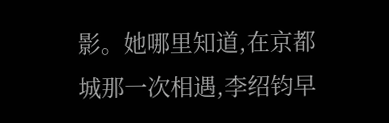影。她哪里知道,在京都城那一次相遇,李绍钧早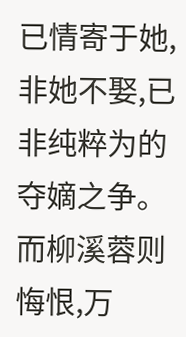已情寄于她,非她不娶,已非纯粹为的夺嫡之争。
而柳溪蓉则悔恨,万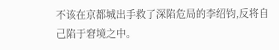不该在京都城出手救了深陷危局的李绍钧,反将自己陷于窘境之中。